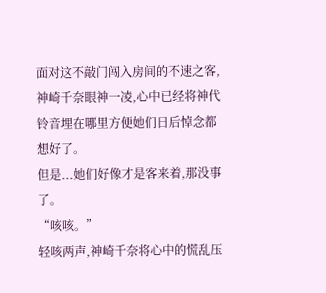面对这不敲门闯入房间的不速之客,神崎千奈眼神一凌,心中已经将神代铃音埋在哪里方便她们日后悼念都想好了。
但是...她们好像才是客来着,那没事了。
“咳咳。”
轻咳两声,神崎千奈将心中的慌乱压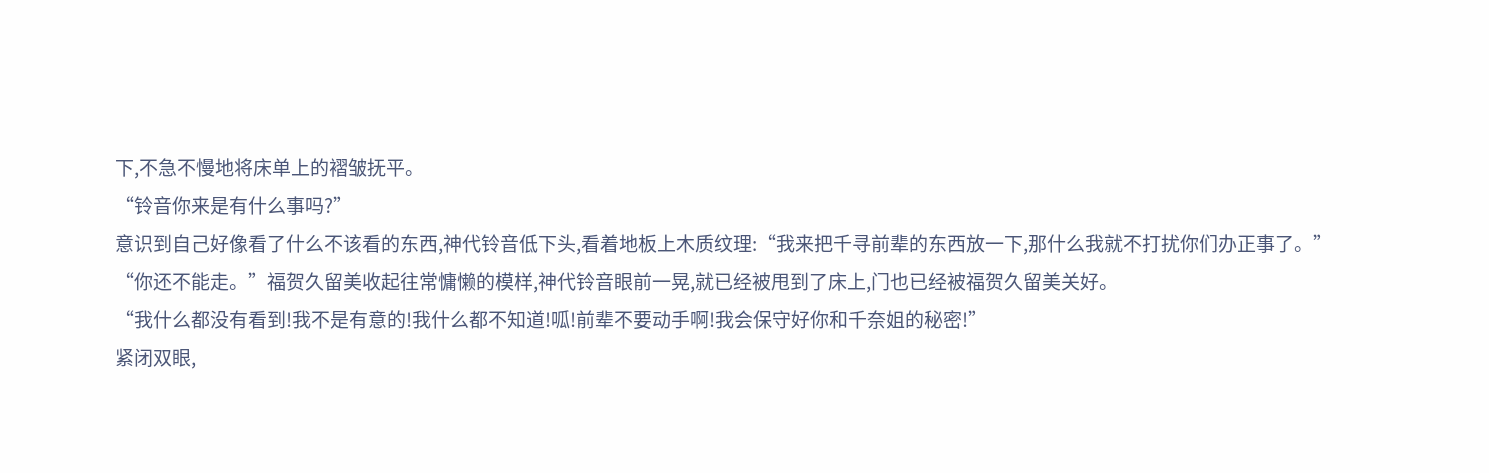下,不急不慢地将床单上的褶皱抚平。
“铃音你来是有什么事吗?”
意识到自己好像看了什么不该看的东西,神代铃音低下头,看着地板上木质纹理:“我来把千寻前辈的东西放一下,那什么我就不打扰你们办正事了。”
“你还不能走。”福贺久留美收起往常慵懒的模样,神代铃音眼前一晃,就已经被甩到了床上,门也已经被福贺久留美关好。
“我什么都没有看到!我不是有意的!我什么都不知道!呱!前辈不要动手啊!我会保守好你和千奈姐的秘密!”
紧闭双眼,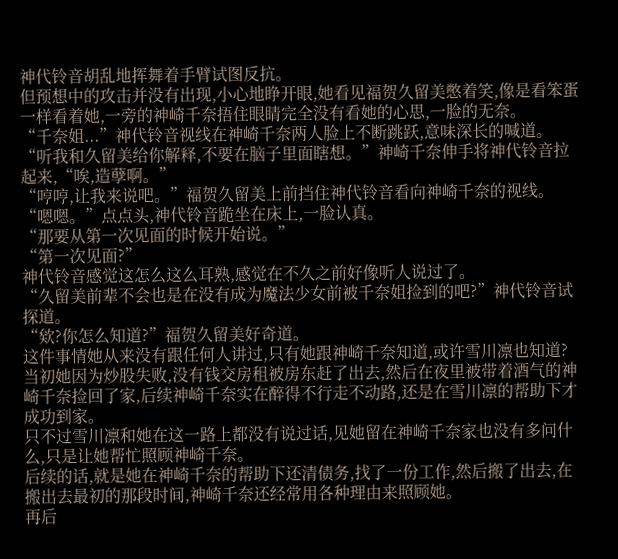神代铃音胡乱地挥舞着手臂试图反抗。
但预想中的攻击并没有出现,小心地睁开眼,她看见福贺久留美憋着笑,像是看笨蛋一样看着她,一旁的神崎千奈捂住眼睛完全没有看她的心思,一脸的无奈。
“千奈姐...”神代铃音视线在神崎千奈两人脸上不断跳跃,意味深长的喊道。
“听我和久留美给你解释,不要在脑子里面瞎想。”神崎千奈伸手将神代铃音拉起来,“唉,造孽啊。”
“哼哼,让我来说吧。”福贺久留美上前挡住神代铃音看向神崎千奈的视线。
“嗯嗯。”点点头,神代铃音跪坐在床上,一脸认真。
“那要从第一次见面的时候开始说。”
“第一次见面?”
神代铃音感觉这怎么这么耳熟,感觉在不久之前好像听人说过了。
“久留美前辈不会也是在没有成为魔法少女前被千奈姐捡到的吧?”神代铃音试探道。
“欸?你怎么知道?”福贺久留美好奇道。
这件事情她从来没有跟任何人讲过,只有她跟神崎千奈知道,或许雪川凛也知道?
当初她因为炒股失败,没有钱交房租被房东赶了出去,然后在夜里被带着酒气的神崎千奈捡回了家,后续神崎千奈实在醉得不行走不动路,还是在雪川凛的帮助下才成功到家。
只不过雪川凛和她在这一路上都没有说过话,见她留在神崎千奈家也没有多问什么,只是让她帮忙照顾神崎千奈。
后续的话,就是她在神崎千奈的帮助下还清债务,找了一份工作,然后搬了出去,在搬出去最初的那段时间,神崎千奈还经常用各种理由来照顾她。
再后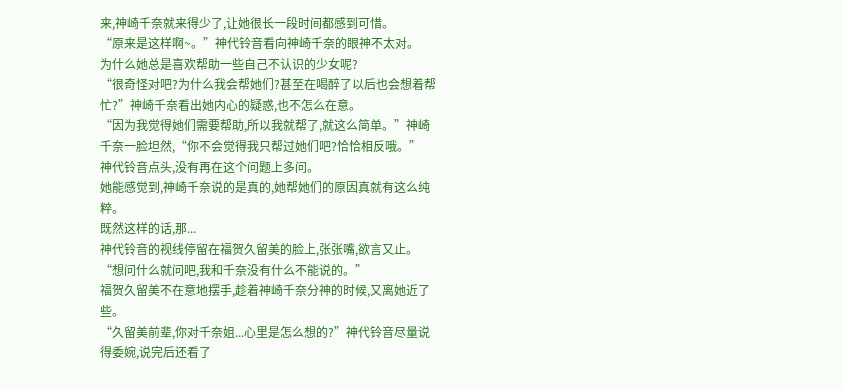来,神崎千奈就来得少了,让她很长一段时间都感到可惜。
“原来是这样啊~。”神代铃音看向神崎千奈的眼神不太对。
为什么她总是喜欢帮助一些自己不认识的少女呢?
“很奇怪对吧?为什么我会帮她们?甚至在喝醉了以后也会想着帮忙?”神崎千奈看出她内心的疑惑,也不怎么在意。
“因为我觉得她们需要帮助,所以我就帮了,就这么简单。”神崎千奈一脸坦然,“你不会觉得我只帮过她们吧?恰恰相反哦。”
神代铃音点头,没有再在这个问题上多问。
她能感觉到,神崎千奈说的是真的,她帮她们的原因真就有这么纯粹。
既然这样的话,那...
神代铃音的视线停留在福贺久留美的脸上,张张嘴,欲言又止。
“想问什么就问吧,我和千奈没有什么不能说的。”
福贺久留美不在意地摆手,趁着神崎千奈分神的时候,又离她近了些。
“久留美前辈,你对千奈姐...心里是怎么想的?”神代铃音尽量说得委婉,说完后还看了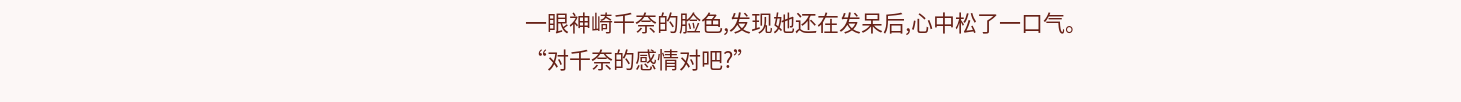一眼神崎千奈的脸色,发现她还在发呆后,心中松了一口气。
“对千奈的感情对吧?”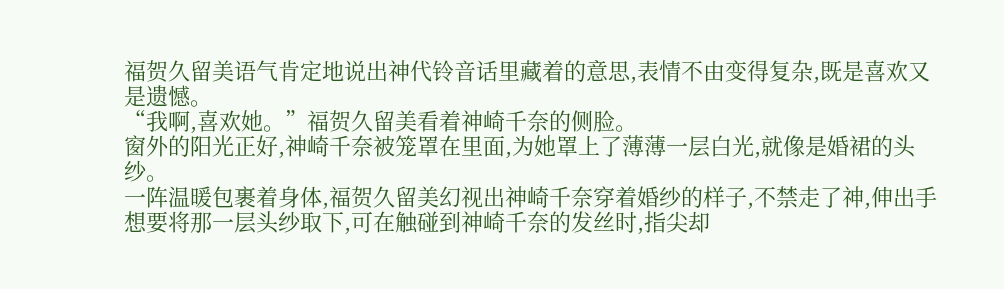福贺久留美语气肯定地说出神代铃音话里藏着的意思,表情不由变得复杂,既是喜欢又是遗憾。
“我啊,喜欢她。”福贺久留美看着神崎千奈的侧脸。
窗外的阳光正好,神崎千奈被笼罩在里面,为她罩上了薄薄一层白光,就像是婚裙的头纱。
一阵温暖包裹着身体,福贺久留美幻视出神崎千奈穿着婚纱的样子,不禁走了神,伸出手想要将那一层头纱取下,可在触碰到神崎千奈的发丝时,指尖却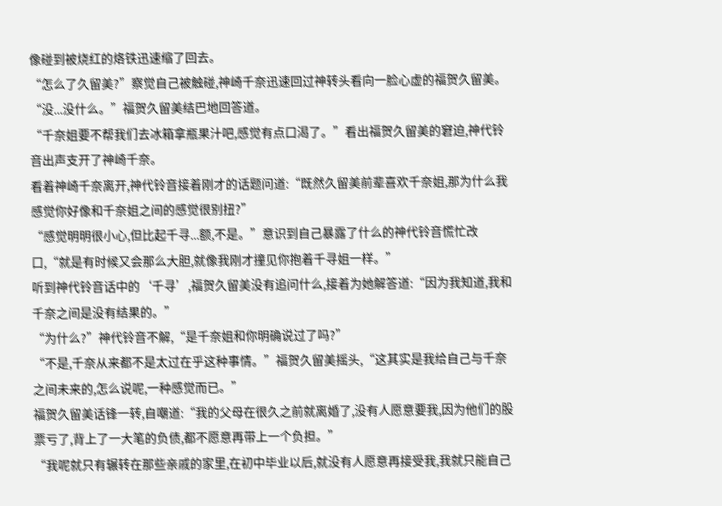像碰到被烧红的烙铁迅速缩了回去。
“怎么了久留美?”察觉自己被触碰,神崎千奈迅速回过神转头看向一脸心虚的福贺久留美。
“没...没什么。”福贺久留美结巴地回答道。
“千奈姐要不帮我们去冰箱拿瓶果汁吧,感觉有点口渴了。”看出福贺久留美的窘迫,神代铃音出声支开了神崎千奈。
看着神崎千奈离开,神代铃音接着刚才的话题问道:“既然久留美前辈喜欢千奈姐,那为什么我感觉你好像和千奈姐之间的感觉很别扭?”
“感觉明明很小心,但比起千寻...额,不是。”意识到自己暴露了什么的神代铃音慌忙改口,“就是有时候又会那么大胆,就像我刚才撞见你抱着千寻姐一样。”
听到神代铃音话中的‘千寻’,福贺久留美没有追问什么,接着为她解答道:“因为我知道,我和千奈之间是没有结果的。”
“为什么?”神代铃音不解,“是千奈姐和你明确说过了吗?”
“不是,千奈从来都不是太过在乎这种事情。”福贺久留美摇头,“这其实是我给自己与千奈之间未来的,怎么说呢,一种感觉而已。”
福贺久留美话锋一转,自嘲道:“我的父母在很久之前就离婚了,没有人愿意要我,因为他们的股票亏了,背上了一大笔的负债,都不愿意再带上一个负担。”
“我呢就只有辗转在那些亲戚的家里,在初中毕业以后,就没有人愿意再接受我,我就只能自己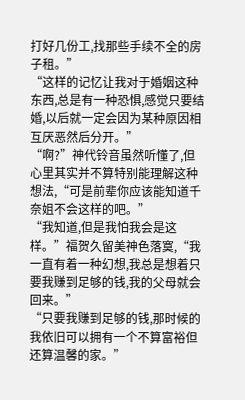打好几份工,找那些手续不全的房子租。”
“这样的记忆让我对于婚姻这种东西,总是有一种恐惧,感觉只要结婚,以后就一定会因为某种原因相互厌恶然后分开。”
“啊?”神代铃音虽然听懂了,但心里其实并不算特别能理解这种想法,“可是前辈你应该能知道千奈姐不会这样的吧。”
“我知道,但是我怕我会是这样。”福贺久留美神色落寞,“我一直有着一种幻想,我总是想着只要我赚到足够的钱,我的父母就会回来。”
“只要我赚到足够的钱,那时候的我依旧可以拥有一个不算富裕但还算温馨的家。”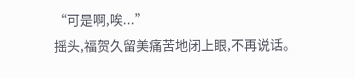“可是啊,唉...”
摇头,福贺久留美痛苦地闭上眼,不再说话。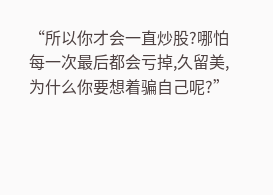“所以你才会一直炒股?哪怕每一次最后都会亏掉,久留美,为什么你要想着骗自己呢?”